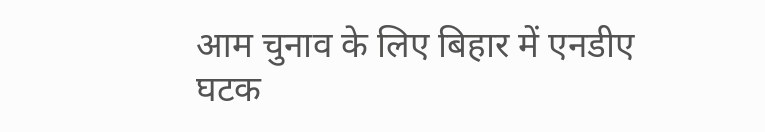आम चुनाव के लिए बिहार में एनडीए घटक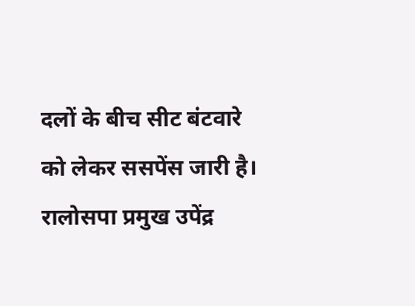दलों के बीच सीट बंटवारे को लेकर ससपेंस जारी है। रालोसपा प्रमुख उपेंद्र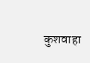कुशवाहा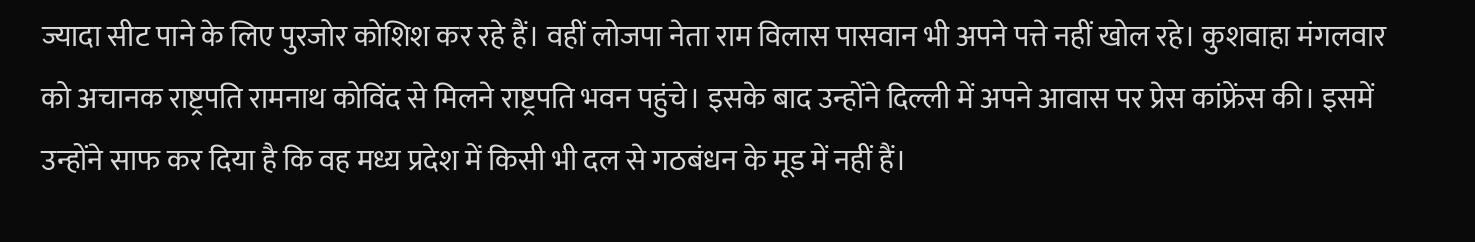ज्यादा सीट पाने के लिए पुरजोर कोशिश कर रहे हैं। वहीं लोजपा नेता राम विलास पासवान भी अपने पत्ते नहीं खोल रहे। कुशवाहा मंगलवार को अचानक राष्ट्रपति रामनाथ कोविंद से मिलने राष्ट्रपति भवन पहुंचे। इसके बाद उन्होंने दिल्ली में अपने आवास पर प्रेस कांफ्रेंस की। इसमें उन्होंने साफ कर दिया है कि वह मध्य प्रदेश में किसी भी दल से गठबंधन के मूड में नहीं हैं।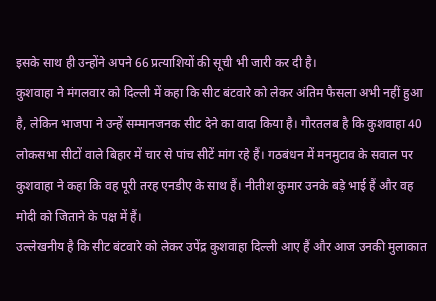इसके साथ ही उन्होंने अपने 66 प्रत्याशियों की सूची भी जारी कर दी है।
कुशवाहा ने मंगलवार को दिल्ली में कहा कि सीट बंटवारे को लेकर अंतिम फैसला अभी नहीं हुआ है, लेकिन भाजपा ने उन्हें सम्मानजनक सीट देने का वादा किया है। गौरतलब है कि कुशवाहा 40 लोकसभा सीटों वाले बिहार में चार से पांच सीटें मांग रहे हैं। गठबंधन में मनमुटाव के सवाल पर कुशवाहा ने कहा कि वह पूरी तरह एनडीए के साथ हैं। नीतीश कुमार उनके बड़े भाई हैं और वह मोदी को जिताने के पक्ष में हैं।
उल्लेखनीय है कि सीट बंटवारे को लेकर उपेंद्र कुशवाहा दिल्ली आए हैं और आज उनकी मुलाकात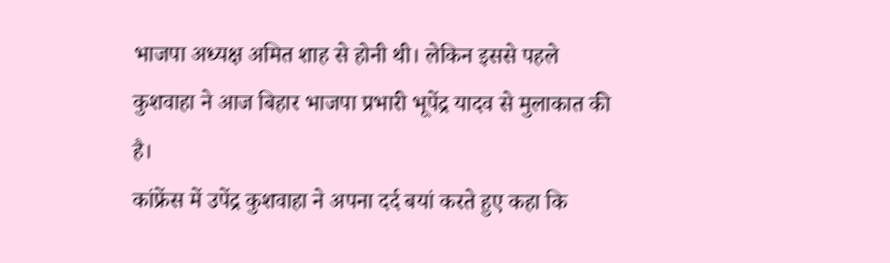भाजपा अध्यक्ष अमित शाह से होनी थी। लेकिन इससे पहले कुशवाहा ने आज बिहार भाजपा प्रभारी भूपेंद्र यादव से मुलाकात की है।
कांफ्रेंस में उपेंद्र कुशवाहा ने अपना दर्द बयां करते हुए कहा कि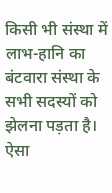किसी भी संस्था में लाभ-हानि का बंटवारा संस्था के सभी सदस्यों को झेलना पड़ता है। ऐसा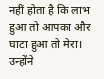नहीं होता है कि लाभ हुआ तो आपका और घाटा हुआ तो मेरा। उन्होंने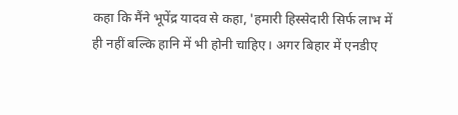कहा कि मैंने भूपेंद्र यादव से कहा, 'हमारी हिस्सेदारी सिर्फ लाभ में ही नहीं बल्कि हानि में भी होनी चाहिए। अगर बिहार में एनडीए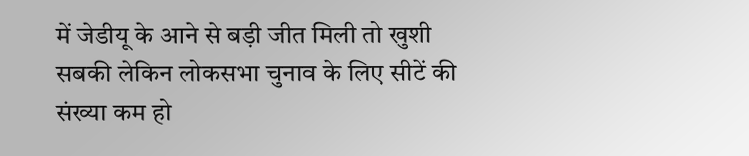में जेडीयू के आने से बड़ी जीत मिली तो खुशी सबकी लेकिन लोकसभा चुनाव के लिए सीटें की संख्या कम हो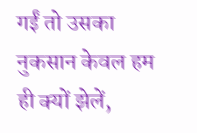गईं तो उसका नुकसान केवल हम ही क्यों झेलें,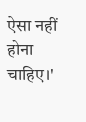ऐसा नहीं होना चाहिए।'